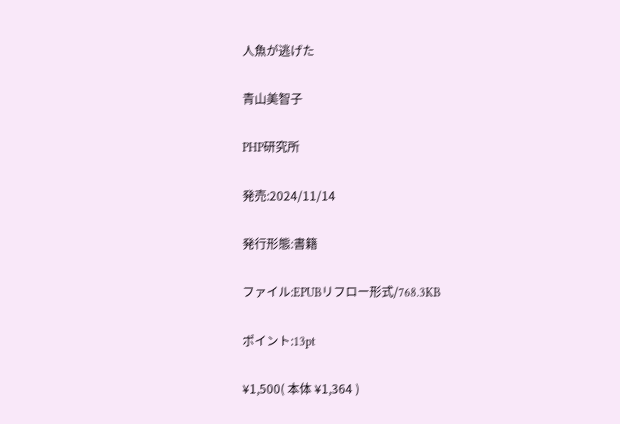人魚が逃げた

青山美智子

PHP研究所

発売:2024/11/14

発行形態:書籍

ファイル:EPUBリフロー形式/768.3KB

ポイント:13pt

¥1,500( 本体 ¥1,364 )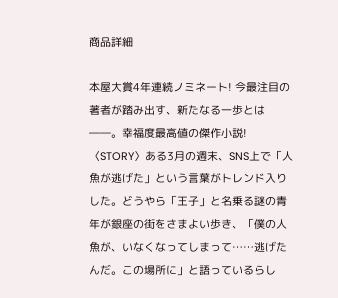商品詳細

本屋大賞4年連続ノミネート! 今最注目の著者が踏み出す、新たなる一歩とは――。幸福度最高値の傑作小説! 〈STORY〉ある3月の週末、SNS上で「人魚が逃げた」という言葉がトレンド入りした。どうやら「王子」と名乗る謎の青年が銀座の街をさまよい歩き、「僕の人魚が、いなくなってしまって……逃げたんだ。この場所に」と語っているらし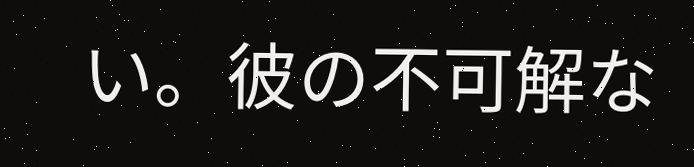い。彼の不可解な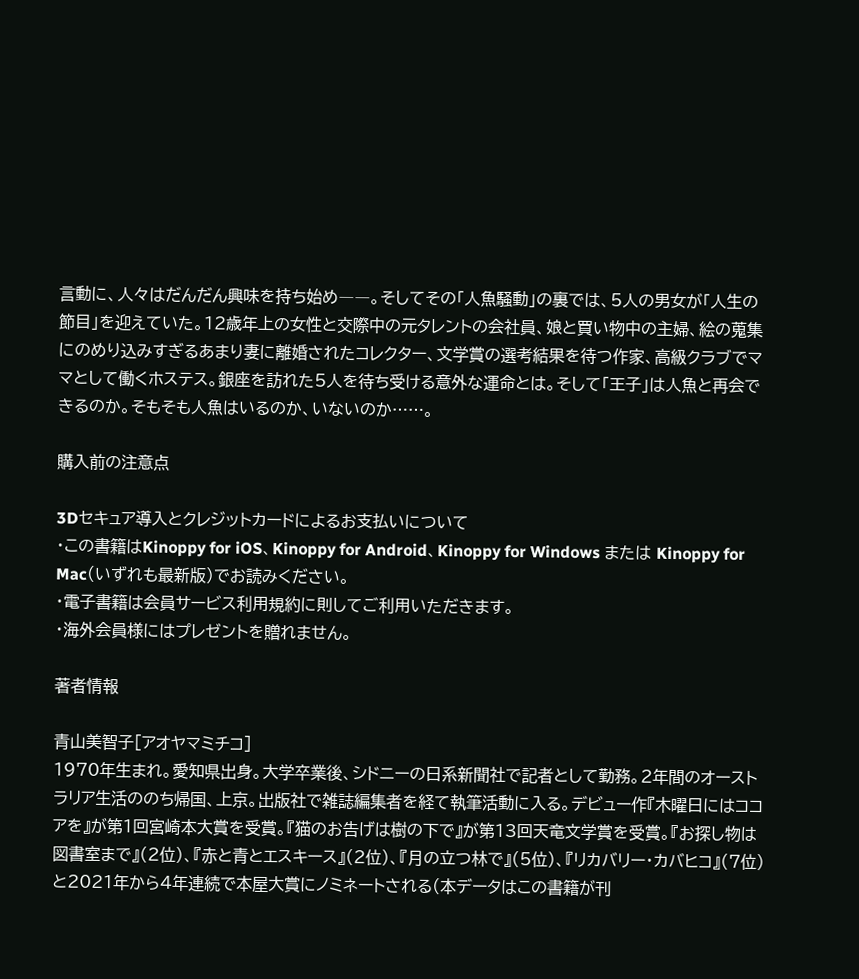言動に、人々はだんだん興味を持ち始め――。そしてその「人魚騒動」の裏では、5人の男女が「人生の節目」を迎えていた。12歳年上の女性と交際中の元タレントの会社員、娘と買い物中の主婦、絵の蒐集にのめり込みすぎるあまり妻に離婚されたコレクター、文学賞の選考結果を待つ作家、高級クラブでママとして働くホステス。銀座を訪れた5人を待ち受ける意外な運命とは。そして「王子」は人魚と再会できるのか。そもそも人魚はいるのか、いないのか……。

購入前の注意点

3Dセキュア導入とクレジットカードによるお支払いについて
・この書籍はKinoppy for iOS、Kinoppy for Android、Kinoppy for Windows または Kinoppy for Mac(いずれも最新版)でお読みください。
・電子書籍は会員サービス利用規約に則してご利用いただきます。
・海外会員様にはプレゼントを贈れません。

著者情報

青山美智子[アオヤマミチコ]
1970年生まれ。愛知県出身。大学卒業後、シドニーの日系新聞社で記者として勤務。2年間のオーストラリア生活ののち帰国、上京。出版社で雑誌編集者を経て執筆活動に入る。デビュー作『木曜日にはココアを』が第1回宮崎本大賞を受賞。『猫のお告げは樹の下で』が第13回天竜文学賞を受賞。『お探し物は図書室まで』(2位)、『赤と青とエスキース』(2位)、『月の立つ林で』(5位)、『リカバリー・カバヒコ』(7位)と2021年から4年連続で本屋大賞にノミネートされる(本データはこの書籍が刊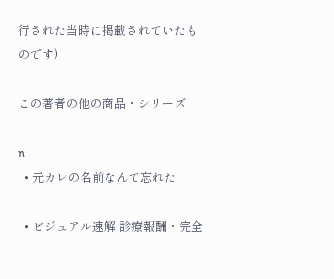行された当時に掲載されていたものです)

この著者の他の商品・シリーズ

n
  • 元カレの名前なんて忘れた

  • ビジュアル速解 診療報酬・完全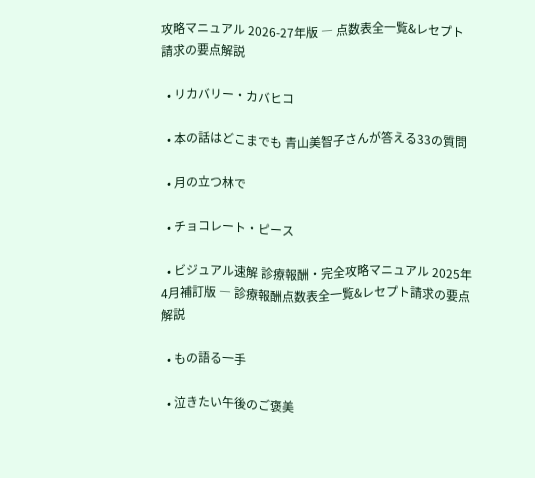攻略マニュアル 2026-27年版 ― 点数表全一覧&レセプト請求の要点解説

  • リカバリー・カバヒコ

  • 本の話はどこまでも 青山美智子さんが答える33の質問

  • 月の立つ林で

  • チョコレート・ピース

  • ビジュアル速解 診療報酬・完全攻略マニュアル 2025年4月補訂版 ― 診療報酬点数表全一覧&レセプト請求の要点解説

  • もの語る一手

  • 泣きたい午後のご褒美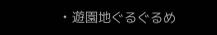• 遊園地ぐるぐるめ